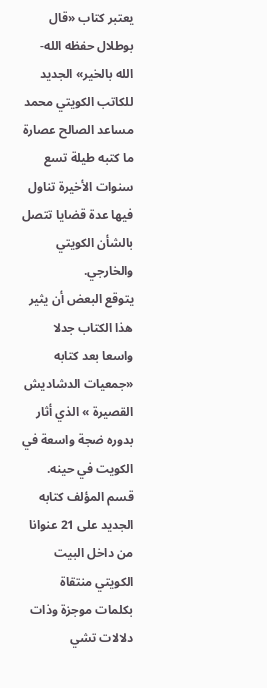يعتبر كتاب «قال بوطلال حفظه الله- الله بالخير» الجديد للكاتب الكويتي محمد مساعد الصالح عصارة ما كتبه طيلة تسع سنوات الأخيرة تناول فيها عدة قضايا تتصل بالشأن الكويتي والخارجي.
يتوقع البعض أن يثير هذا الكتاب جدلا واسعا بعد كتابه «جمعيات الدشاديش القصيرة » الذي أثار بدوره ضجة واسعة في الكويت في حينه. قسم المؤلف كتابه الجديد على 21 عنوانا من داخل البيت الكويتي منتقاة بكلمات موجزة وذات دلالات تشي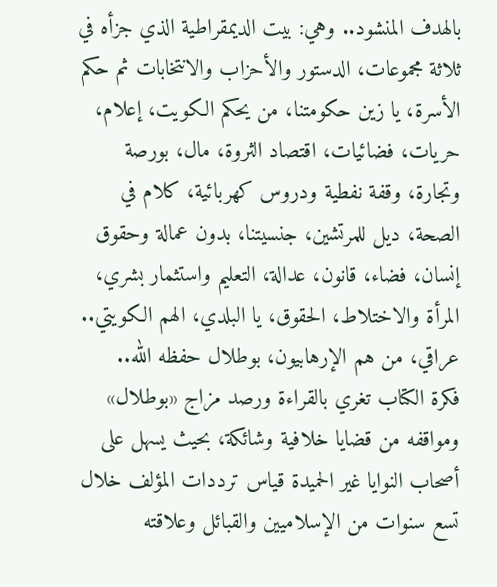بالهدف المنشود.. وهي: بيت الديمقراطية الذي جزأه في ثلاثة مجموعات، الدستور والأحزاب والانتخابات ثم حكم الأسرة، يا زين حكومتنا، من يحكم الكويت، إعلام، حريات، فضائيات، اقتصاد الثروة، مال، بورصة وتجارة، وقفة نفطية ودروس كهربائية، كلام في الصحة، ديل للمرتشين، جنسيتنا، بدون عمالة وحقوق إنسان، فضاء، قانون، عدالة، التعليم واستثمار بشري، المرأة والاختلاط، الحقوق، يا البلدي، الهم الكويتي.. عراقي، من هم الإرهابيون، بوطلال حفظه الله..
فكرة الكتاب تغري بالقراءة ورصد مزاج «بوطلال» ومواقفه من قضايا خلافية وشائكة، بحيث يسهل على أصحاب النوايا غير الحميدة قياس ترددات المؤلف خلال تسع سنوات من الإسلاميين والقبائل وعلاقته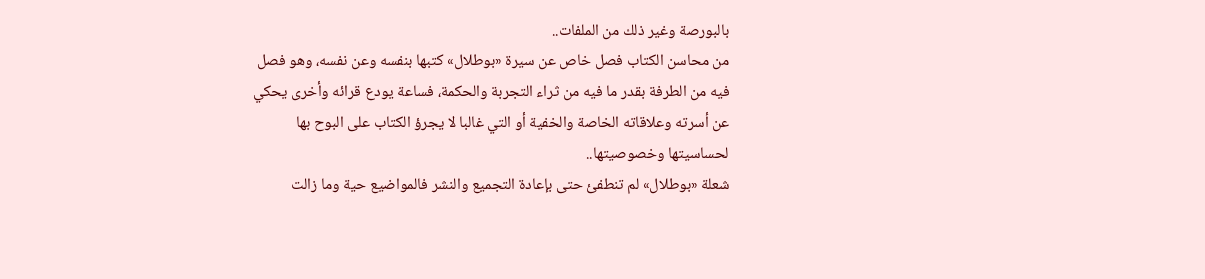بالبورصة وغير ذلك من الملفات..
من محاسن الكتاب فصل خاص عن سيرة «بوطلال» كتبها بنفسه وعن نفسه، وهو فصل فيه من الطرفة بقدر ما فيه من ثراء التجربة والحكمة، فساعة يودع قرائه وأخرى يحكي عن أسرته وعلاقاته الخاصة والخفية أو التي غالبا لا يجرؤ الكتاب على البوح بها لحساسيتها وخصوصيتها..
شعلة «بوطلال» لم تنطفئ حتى بإعادة التجميع والنشر فالمواضيع حية وما زالت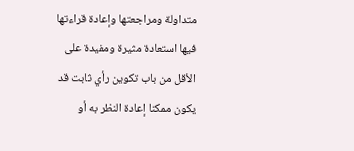متداولة ومراجعتها وإعادة قراءتها فيها استعادة مثيرة ومفيدة على الأقل من باب تكوين رأي ثابت قد يكون ممكنا إعادة النظر به أو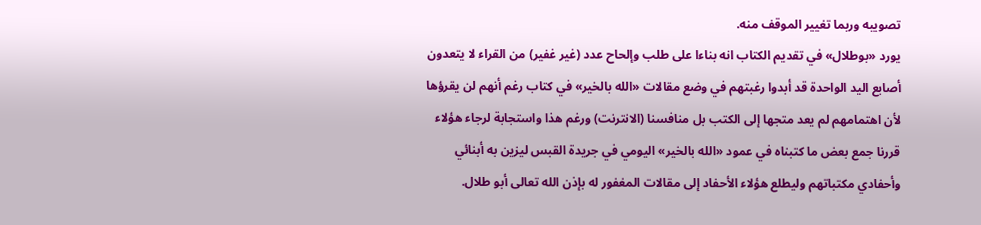تصويبه وربما تغيير الموقف منه.
يورد «بوطلال» في تقديم الكتاب انه بناءا على طلب وإلحاح عدد (غير غفير) من القراء لا يتعدون أصابع اليد الواحدة قد أبدوا رغبتهم في وضع مقالات «الله بالخير» في كتاب رغم أنهم لن يقرؤها لأن اهتمامهم لم يعد متجها إلى الكتب بل منافسنا (الانترنت) ورغم هذا واستجابة لرجاء هؤلاء قررنا جمع بعض ما كتبناه في عمود «الله بالخير» اليومي في جريدة القبس ليزين به أبنائي وأحفادي مكتباتهم وليطلع هؤلاء الأحفاد إلى مقالات المغفور له بإذن الله تعالى أبو طلال.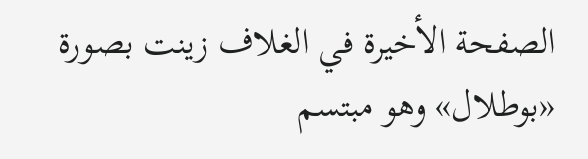الصفحة الأخيرة في الغلاف زينت بصورة «بوطلال» وهو مبتسم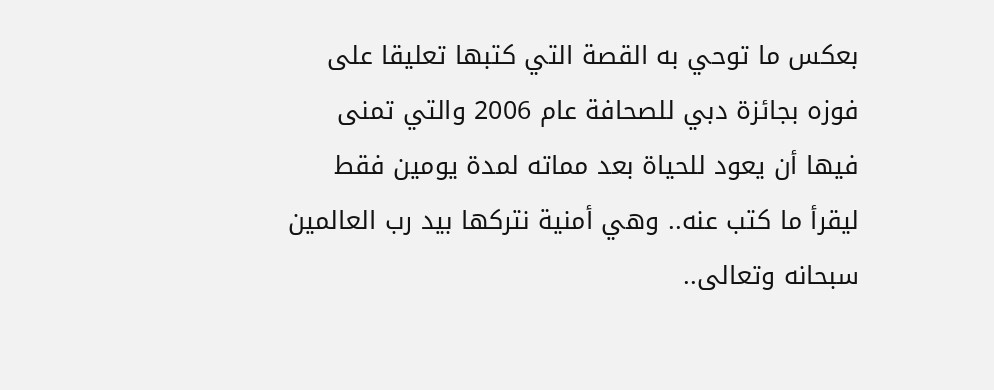بعكس ما توحي به القصة التي كتبها تعليقا على فوزه بجائزة دبي للصحافة عام 2006 والتي تمنى فيها أن يعود للحياة بعد مماته لمدة يومين فقط ليقرأ ما كتب عنه.. وهي أمنية نتركها بيد رب العالمين سبحانه وتعالى..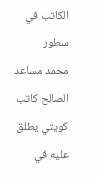الكاتب في سطور
محمد مساعد الصالح كاتب كويتي يطلق عليه في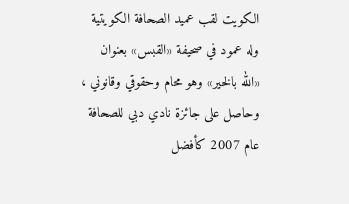الكويت لقب عميد الصحافة الكويتية وله عمود في صحيفة «القبس» بعنوان «الله بالخير» وهو محام وحقوقي وقانوني ، وحاصل على جائزة نادي دبي للصحافة عام 2007 كأفضل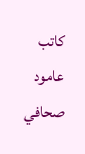كاتب عامود صحافي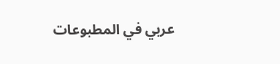عربي في المطبوعات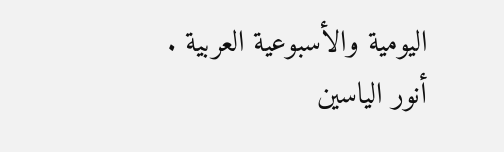اليومية والأسبوعية العربية .
أنور الياسين